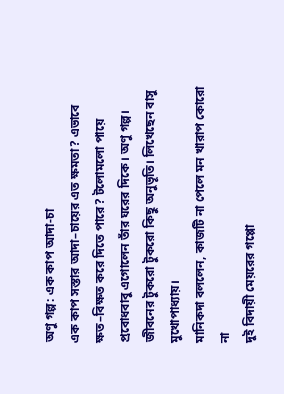অণু গল্প: এক কাপ আদা-চা
এক কাপ সস্তার আদা–চায়ের এত ক্ষমতা? এভাবে ক্ষত–বিক্ষত করে দিতে পারে? টলোমলো পায়ে প্রবোধবাবু এগোলেন তাঁর ঘরের দিকে। অণু গল্প। জীবনের টুকরো টুকরো কিছু অনুভূতি। লিখেছেন বাসু মুখোপাধ্যায়।
মানিকদা বললেন, কাজটি না পেলে মন খারাপ কোরো না
দুই বিদায়ী মেয়রের গপ্পো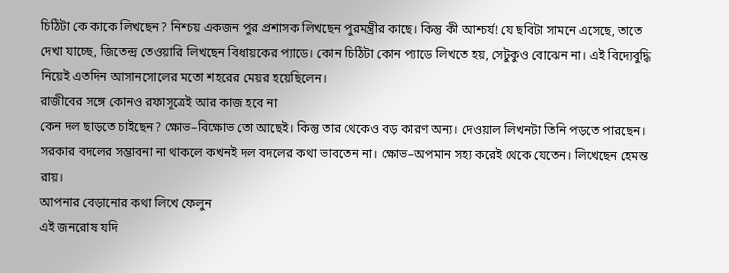চিঠিটা কে কাকে লিখছেন? নিশ্চয় একজন পুর প্রশাসক লিখছেন পুরমন্ত্রীর কাছে। কিন্তু কী আশ্চর্য! যে ছবিটা সামনে এসেছে, তাতে দেখা যাচ্ছে, জিতেন্দ্র তেওয়ারি লিখছেন বিধায়কের প্যাডে। কোন চিঠিটা কোন প্যাডে লিখতে হয়, সেটুকুও বোঝেন না। এই বিদ্যেবুদ্ধি নিয়েই এতদিন আসানসোলের মতো শহরের মেয়র হয়েছিলেন।
রাজীবের সঙ্গে কোনও রফাসূত্রেই আর কাজ হবে না
কেন দল ছাড়তে চাইছেন? ক্ষোভ–বিক্ষোভ তো আছেই। কিন্তু তার থেকেও বড় কারণ অন্য। দেওয়াল লিখনটা তিনি পড়তে পারছেন। সরকার বদলের সম্ভাবনা না থাকলে কখনই দল বদলের কথা ভাবতেন না। ক্ষোভ–অপমান সহ্য করেই থেকে যেতেন। লিখেছেন হেমন্ত রায়।
আপনার বেড়ানোর কথা লিখে ফেলুন
এই জনরোষ যদি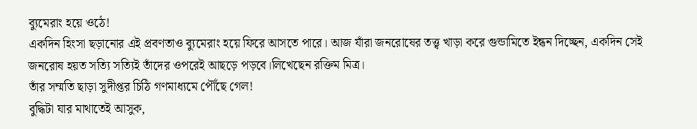ব্যুমেরাং হয়ে ওঠে!
একদিন হিংসা ছড়ানোর এই প্রবণতাও ব্যুমেরাং হয়ে ফিরে আসতে পারে। আজ যাঁরা জনরোষের তত্ত্ব খাড়া করে গুন্ডামিতে ইন্ধন দিচ্ছেন, একদিন সেই জনরোষ হয়ত সত্যি সত্যিই তাঁদের ওপরেই আছড়ে পড়বে।লিখেছেন রক্তিম মিত্র।
তাঁর সম্মতি ছাড়া সুদীপ্তর চিঠি গণমাধ্যমে পৌঁছে গেল!
বুদ্ধিটা যার মাথাতেই আসুক,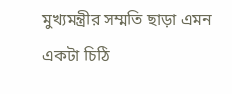মুখ্যমন্ত্রীর সম্মতি ছাড়া এমন একটা চিঠি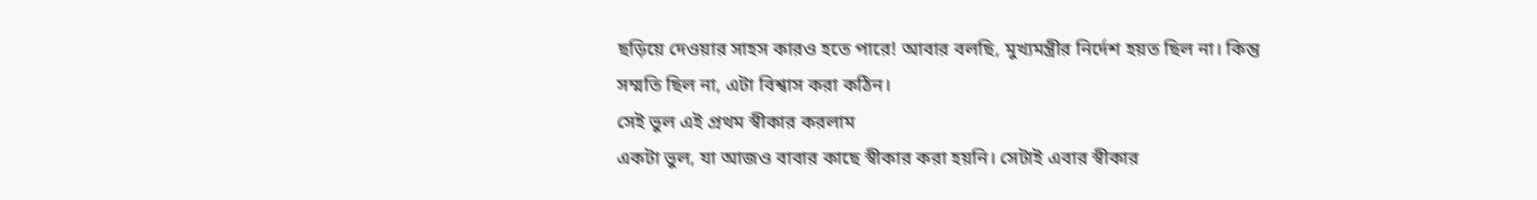ছড়িয়ে দেওয়ার সাহস কারও হতে পারে! আবার বলছি, মুখ্যমন্ত্রীর নির্দেশ হয়ত ছিল না। কিন্তু সম্মতি ছিল না, এটা বিশ্বাস করা কঠিন।
সেই ভুল এই প্রথম স্বীকার করলাম
একটা ভুল, যা আজও বাবার কাছে স্বীকার করা হয়নি। সেটাই এবার স্বীকার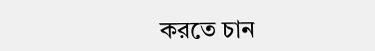করতে চান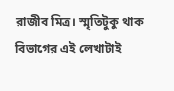রাজীব মিত্র। স্মৃতিটুকু থাক বিভাগের এই লেখাটাই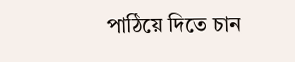পাঠিয়ে দিতে চান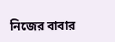নিজের বাবার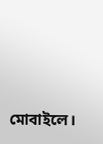মোবাইলে।